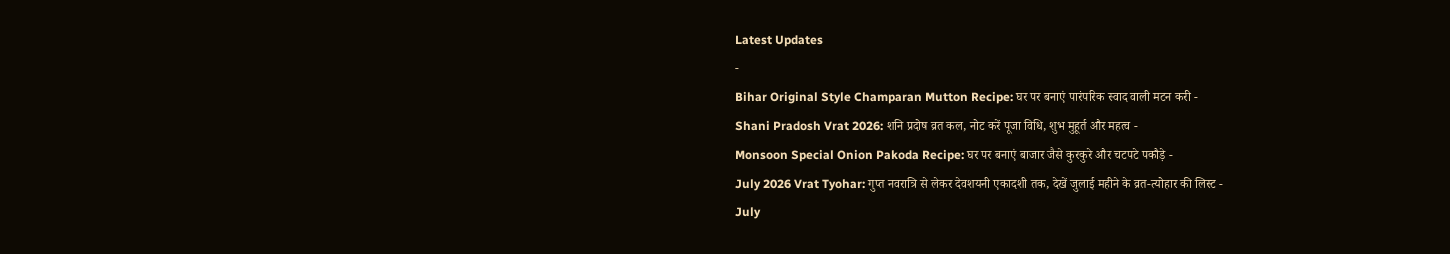Latest Updates
-
Bihar Original Style Champaran Mutton Recipe: घर पर बनाएं पारंपरिक स्वाद वाली मटन करी -
Shani Pradosh Vrat 2026: शनि प्रदोष व्रत कल, नोट करें पूजा विधि, शुभ मुहूर्त और महत्व -
Monsoon Special Onion Pakoda Recipe: घर पर बनाएं बाजार जैसे कुरकुरे और चटपटे पकौड़े -
July 2026 Vrat Tyohar: गुप्त नवरात्रि से लेकर देवशयनी एकादशी तक, देखें जुलाई महीने के व्रत-त्योहार की लिस्ट -
July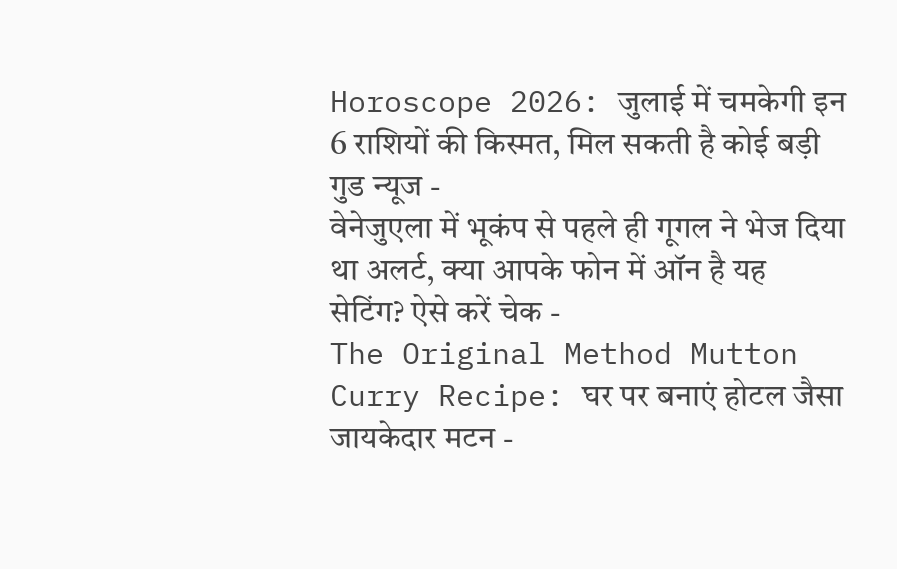Horoscope 2026: जुलाई में चमकेगी इन 6 राशियों की किस्मत, मिल सकती है कोई बड़ी गुड न्यूज -
वेनेजुएला में भूकंप से पहले ही गूगल ने भेज दिया था अलर्ट, क्या आपके फोन में ऑन है यह सेटिंग? ऐसे करें चेक -
The Original Method Mutton Curry Recipe: घर पर बनाएं होटल जैसा जायकेदार मटन -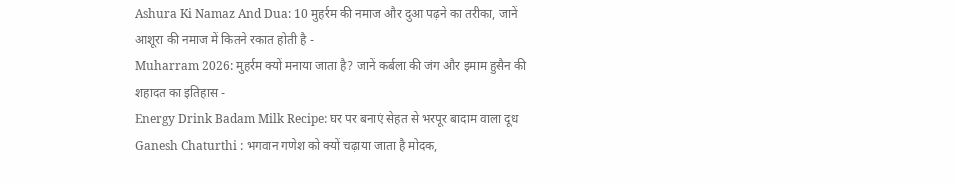Ashura Ki Namaz And Dua: 10 मुहर्रम की नमाज और दुआ पढ़ने का तरीका, जानें आशूरा की नमाज में कितने रकात होती है -
Muharram 2026: मुहर्रम क्यों मनाया जाता है? जानें कर्बला की जंग और इमाम हुसैन की शहादत का इतिहास -
Energy Drink Badam Milk Recipe: घर पर बनाएं सेहत से भरपूर बादाम वाला दूध
Ganesh Chaturthi : भगवान गणेश को क्यों चढ़ाया जाता है मोदक,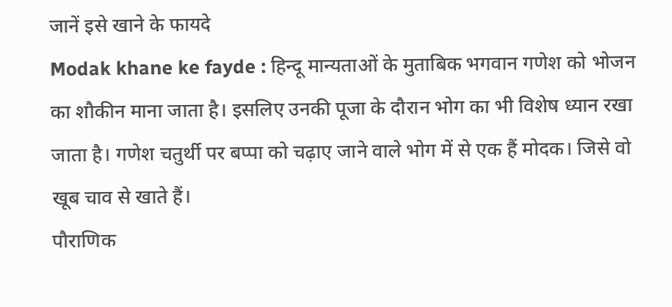जानें इसे खाने के फायदे
Modak khane ke fayde : हिन्दू मान्यताओं के मुताबिक भगवान गणेश को भोजन का शौकीन माना जाता है। इसलिए उनकी पूजा के दौरान भोग का भी विशेष ध्यान रखा जाता है। गणेश चतुर्थी पर बप्पा को चढ़ाए जाने वाले भोग में से एक हैं मोदक। जिसे वो खूब चाव से खाते हैं।
पौराणिक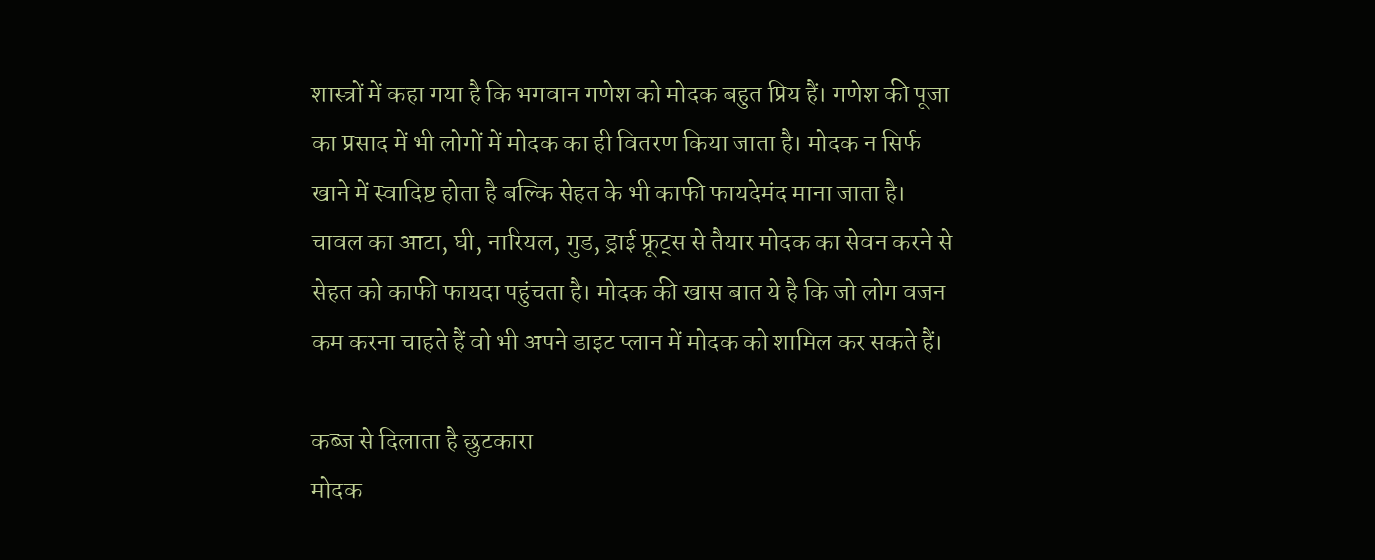शास्त्रों में कहा गया है कि भगवान गणेश को मोदक बहुत प्रिय हैं। गणेश की पूजा का प्रसाद में भी लोगों में मोदक का ही वितरण किया जाता है। मोदक न सिर्फ खाने में स्वादिष्ट होता है बल्कि सेहत के भी काफी फायदेमंद माना जाता है।
चावल का आटा, घी, नारियल, गुड, ड्राई फ्रूट्स से तैयार मोदक का सेवन करने से सेहत को काफी फायदा पहुंचता है। मोदक की खास बात ये है कि जो लोग वजन कम करना चाहते हैं वो भी अपने डाइट प्लान में मोदक को शामिल कर सकते हैं।

कब्ज से दिलाता है छुटकारा
मोदक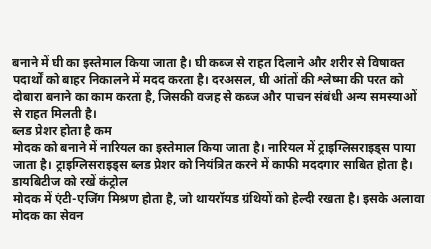बनाने में घी का इस्तेमाल किया जाता है। घी कब्ज से राहत दिलाने और शरीर से विषाक्त पदार्थों को बाहर निकालने में मदद करता है। दरअसल, घी आंतों की श्लेष्मा की परत को दोबारा बनाने का काम करता है, जिसकी वजह से कब्ज और पाचन संबंधी अन्य समस्याओं से राहत मिलती है।
ब्लड प्रेशर होता है कम
मोदक को बनाने में नारियल का इस्तेमाल किया जाता है। नारियल में ट्राइग्लिसराइड्स पाया जाता है। ट्राइग्लिसराइड्स ब्लड प्रेशर को नियंत्रित करने में काफी मददगार साबित होता है।
डायबिटीज को रखें कंट्रोल
मोदक में एंटी-एजिंग मिश्रण होता है, जो थायरॉयड ग्रंथियों को हेल्दी रखता है। इसके अलावा मोदक का सेवन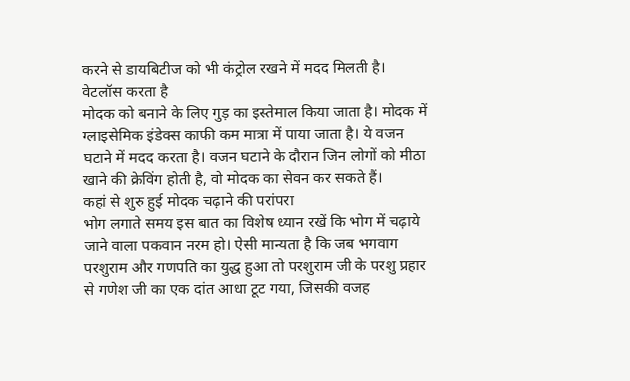करने से डायबिटीज को भी कंट्रोल रखने में मदद मिलती है।
वेटलॉस करता है
मोदक को बनाने के लिए गुड़ का इस्तेमाल किया जाता है। मोदक में ग्लाइसेमिक इंडेक्स काफी कम मात्रा में पाया जाता है। ये वजन घटाने में मदद करता है। वजन घटाने के दौरान जिन लोगों को मीठा खाने की क्रेविंग होती है, वो मोदक का सेवन कर सकते हैं।
कहां से शुरु हुई मोदक चढ़ाने की परांपरा
भोग लगाते समय इस बात का विशेष ध्यान रखें कि भोग में चढ़ाये जाने वाला पकवान नरम हो। ऐसी मान्यता है कि जब भगवाग परशुराम और गणपति का युद्ध हुआ तो परशुराम जी के परशु प्रहार से गणेश जी का एक दांत आधा टूट गया, जिसकी वजह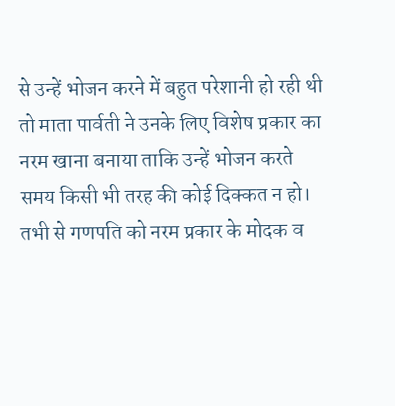से उन्हें भोजन करने में बहुत परेशानी हो रही थी तो माता पार्वती ने उनके लिए विशेष प्रकार का नरम खाना बनाया ताकि उन्हें भोजन करते समय किसी भी तरह की कोई दिक्कत न हो।
तभी से गणपति को नरम प्रकार के मोदक व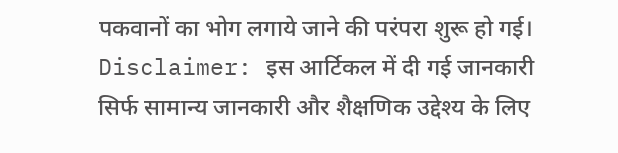पकवानों का भोग लगाये जाने की परंपरा शुरू हो गई।
Disclaimer: इस आर्टिकल में दी गई जानकारी सिर्फ सामान्य जानकारी और शैक्षणिक उद्देश्य के लिए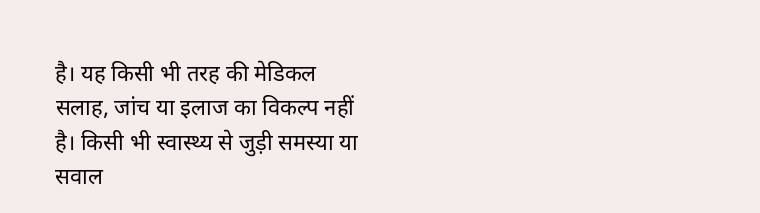है। यह किसी भी तरह की मेडिकल सलाह, जांच या इलाज का विकल्प नहीं है। किसी भी स्वास्थ्य से जुड़ी समस्या या सवाल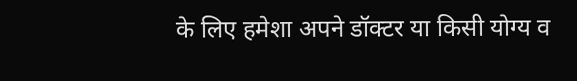के लिए हमेशा अपने डॉक्टर या किसी योग्य व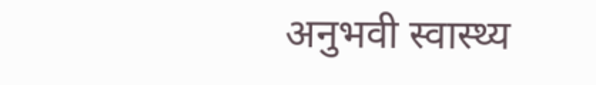अनुभवी स्वास्थ्य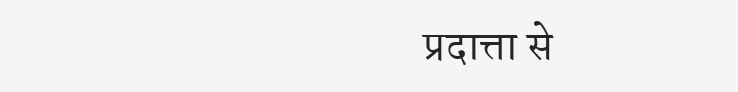प्रदात्ता से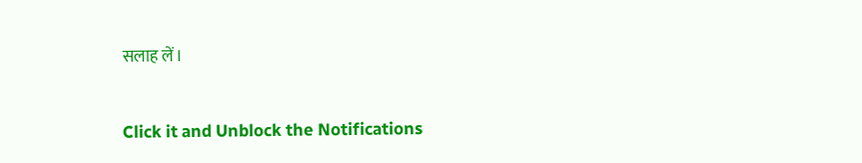सलाह लें।



Click it and Unblock the Notifications